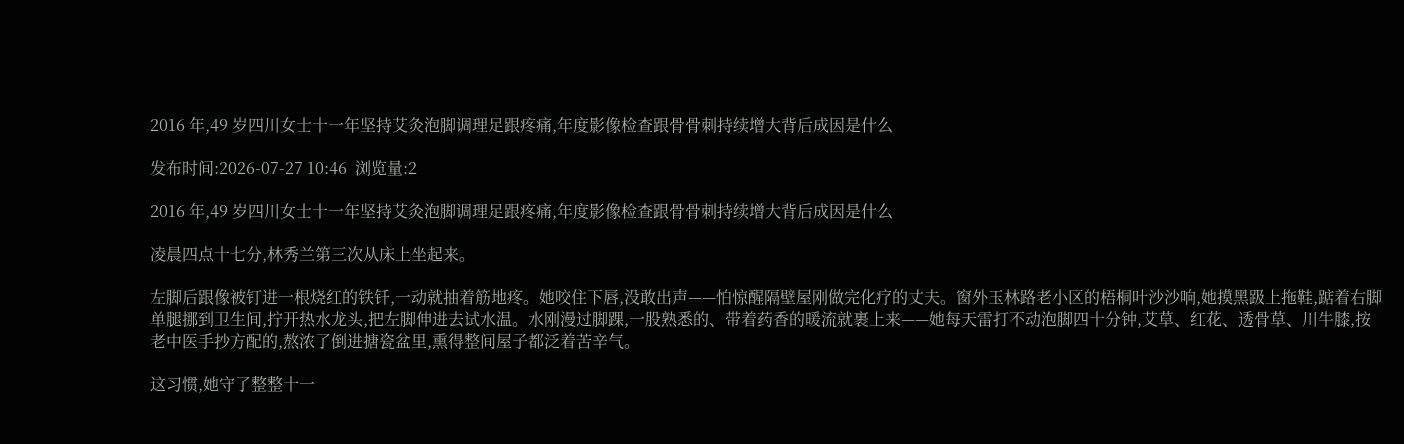2016 年,49 岁四川女士十一年坚持艾灸泡脚调理足跟疼痛,年度影像检查跟骨骨刺持续增大背后成因是什么

发布时间:2026-07-27 10:46  浏览量:2

2016 年,49 岁四川女士十一年坚持艾灸泡脚调理足跟疼痛,年度影像检查跟骨骨刺持续增大背后成因是什么

凌晨四点十七分,林秀兰第三次从床上坐起来。

左脚后跟像被钉进一根烧红的铁钎,一动就抽着筋地疼。她咬住下唇,没敢出声——怕惊醒隔壁屋刚做完化疗的丈夫。窗外玉林路老小区的梧桐叶沙沙响,她摸黑趿上拖鞋,踮着右脚单腿挪到卫生间,拧开热水龙头,把左脚伸进去试水温。水刚漫过脚踝,一股熟悉的、带着药香的暖流就裹上来——她每天雷打不动泡脚四十分钟,艾草、红花、透骨草、川牛膝,按老中医手抄方配的,熬浓了倒进搪瓷盆里,熏得整间屋子都泛着苦辛气。

这习惯,她守了整整十一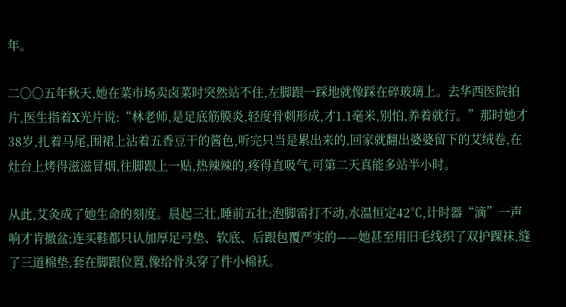年。

二〇〇五年秋天,她在菜市场卖卤菜时突然站不住,左脚跟一踩地就像踩在碎玻璃上。去华西医院拍片,医生指着X光片说:“林老师,是足底筋膜炎,轻度骨刺形成,才1.1毫米,别怕,养着就行。”那时她才38岁,扎着马尾,围裙上沾着五香豆干的酱色,听完只当是累出来的,回家就翻出婆婆留下的艾绒卷,在灶台上烤得滋滋冒烟,往脚跟上一贴,热辣辣的,疼得直吸气,可第二天真能多站半小时。

从此,艾灸成了她生命的刻度。晨起三壮,睡前五壮;泡脚雷打不动,水温恒定42℃,计时器“滴”一声响才肯撤盆;连买鞋都只认加厚足弓垫、软底、后跟包覆严实的——她甚至用旧毛线织了双护踝袜,缝了三道棉垫,套在脚跟位置,像给骨头穿了件小棉袄。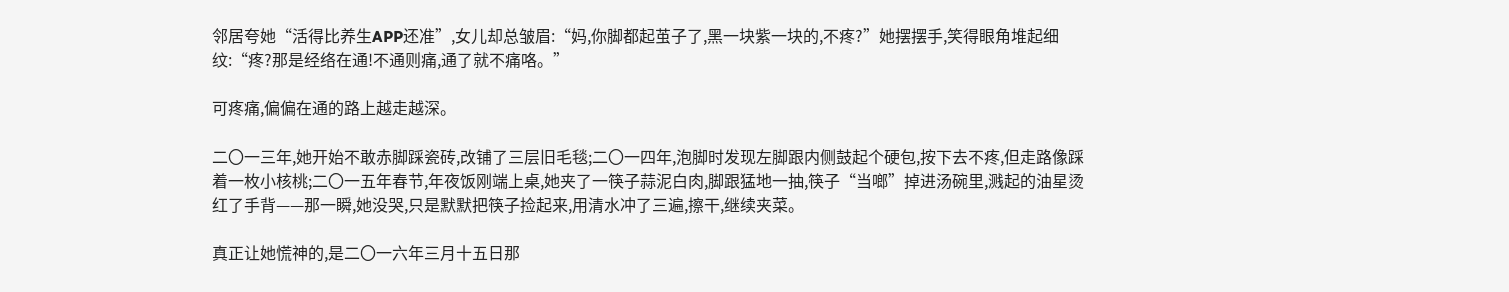邻居夸她“活得比养生APP还准”,女儿却总皱眉:“妈,你脚都起茧子了,黑一块紫一块的,不疼?”她摆摆手,笑得眼角堆起细纹:“疼?那是经络在通!不通则痛,通了就不痛咯。”

可疼痛,偏偏在通的路上越走越深。

二〇一三年,她开始不敢赤脚踩瓷砖,改铺了三层旧毛毯;二〇一四年,泡脚时发现左脚跟内侧鼓起个硬包,按下去不疼,但走路像踩着一枚小核桃;二〇一五年春节,年夜饭刚端上桌,她夹了一筷子蒜泥白肉,脚跟猛地一抽,筷子“当啷”掉进汤碗里,溅起的油星烫红了手背——那一瞬,她没哭,只是默默把筷子捡起来,用清水冲了三遍,擦干,继续夹菜。

真正让她慌神的,是二〇一六年三月十五日那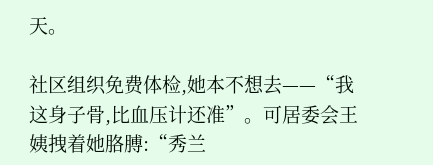天。

社区组织免费体检,她本不想去——“我这身子骨,比血压计还准”。可居委会王姨拽着她胳膊:“秀兰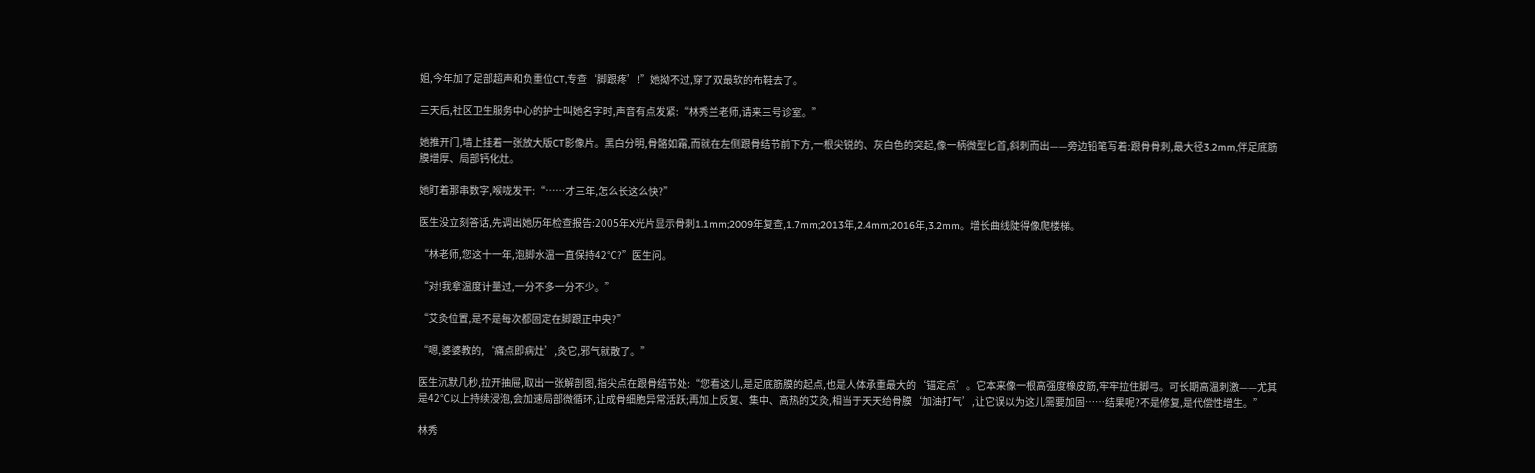姐,今年加了足部超声和负重位CT,专查‘脚跟疼’!”她拗不过,穿了双最软的布鞋去了。

三天后,社区卫生服务中心的护士叫她名字时,声音有点发紧:“林秀兰老师,请来三号诊室。”

她推开门,墙上挂着一张放大版CT影像片。黑白分明,骨骼如霜,而就在左侧跟骨结节前下方,一根尖锐的、灰白色的突起,像一柄微型匕首,斜刺而出——旁边铅笔写着:跟骨骨刺,最大径3.2mm,伴足底筋膜增厚、局部钙化灶。

她盯着那串数字,喉咙发干:“……才三年,怎么长这么快?”

医生没立刻答话,先调出她历年检查报告:2005年X光片显示骨刺1.1mm;2009年复查,1.7mm;2013年,2.4mm;2016年,3.2mm。增长曲线陡得像爬楼梯。

“林老师,您这十一年,泡脚水温一直保持42℃?”医生问。

“对!我拿温度计量过,一分不多一分不少。”

“艾灸位置,是不是每次都固定在脚跟正中央?”

“嗯,婆婆教的,‘痛点即病灶’,灸它,邪气就散了。”

医生沉默几秒,拉开抽屉,取出一张解剖图,指尖点在跟骨结节处:“您看这儿,是足底筋膜的起点,也是人体承重最大的‘锚定点’。它本来像一根高强度橡皮筋,牢牢拉住脚弓。可长期高温刺激——尤其是42℃以上持续浸泡,会加速局部微循环,让成骨细胞异常活跃;再加上反复、集中、高热的艾灸,相当于天天给骨膜‘加油打气’,让它误以为这儿需要加固……结果呢?不是修复,是代偿性增生。”

林秀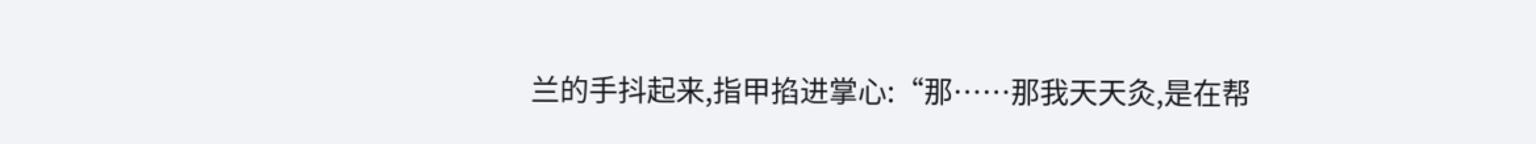兰的手抖起来,指甲掐进掌心:“那……那我天天灸,是在帮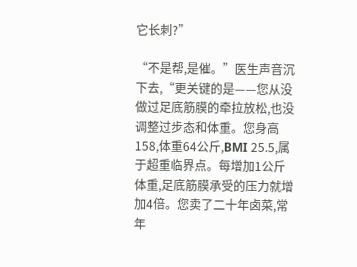它长刺?”

“不是帮,是催。”医生声音沉下去,“更关键的是——您从没做过足底筋膜的牵拉放松,也没调整过步态和体重。您身高158,体重64公斤,BMI 25.5,属于超重临界点。每增加1公斤体重,足底筋膜承受的压力就增加4倍。您卖了二十年卤菜,常年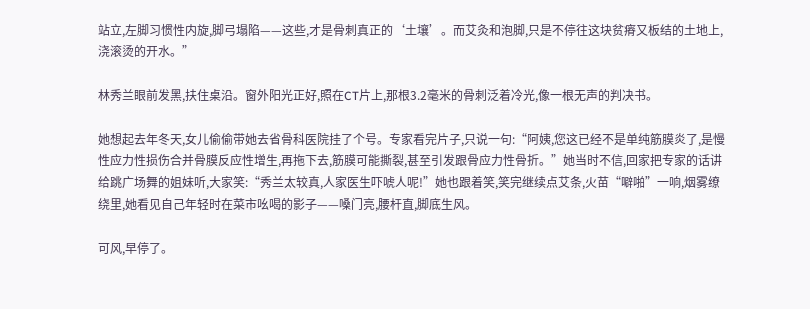站立,左脚习惯性内旋,脚弓塌陷——这些,才是骨刺真正的‘土壤’。而艾灸和泡脚,只是不停往这块贫瘠又板结的土地上,浇滚烫的开水。”

林秀兰眼前发黑,扶住桌沿。窗外阳光正好,照在CT片上,那根3.2毫米的骨刺泛着冷光,像一根无声的判决书。

她想起去年冬天,女儿偷偷带她去省骨科医院挂了个号。专家看完片子,只说一句:“阿姨,您这已经不是单纯筋膜炎了,是慢性应力性损伤合并骨膜反应性增生,再拖下去,筋膜可能撕裂,甚至引发跟骨应力性骨折。”她当时不信,回家把专家的话讲给跳广场舞的姐妹听,大家笑:“秀兰太较真,人家医生吓唬人呢!”她也跟着笑,笑完继续点艾条,火苗“噼啪”一响,烟雾缭绕里,她看见自己年轻时在菜市吆喝的影子——嗓门亮,腰杆直,脚底生风。

可风,早停了。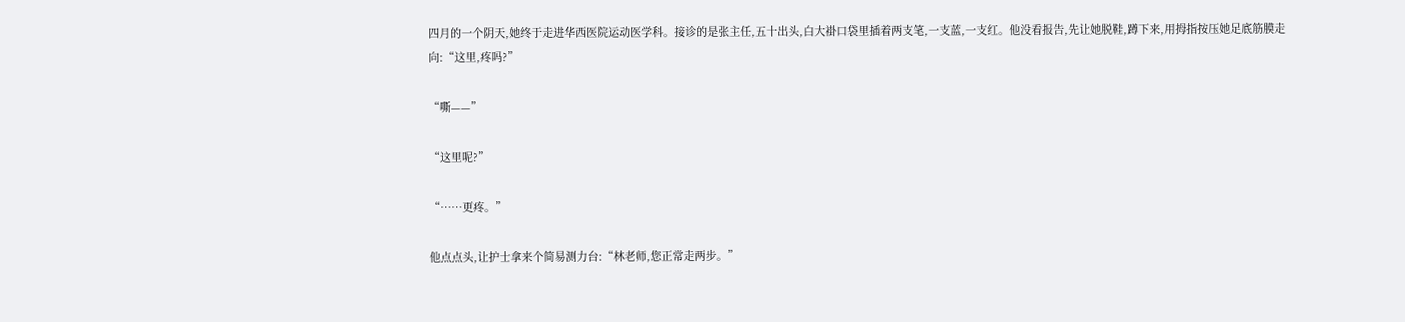四月的一个阴天,她终于走进华西医院运动医学科。接诊的是张主任,五十出头,白大褂口袋里插着两支笔,一支蓝,一支红。他没看报告,先让她脱鞋,蹲下来,用拇指按压她足底筋膜走向:“这里,疼吗?”

“嘶——”

“这里呢?”

“……更疼。”

他点点头,让护士拿来个简易测力台:“林老师,您正常走两步。”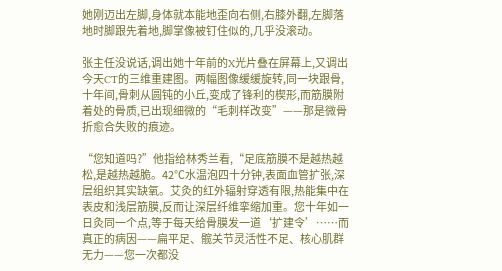她刚迈出左脚,身体就本能地歪向右侧,右膝外翻,左脚落地时脚跟先着地,脚掌像被钉住似的,几乎没滚动。

张主任没说话,调出她十年前的X光片叠在屏幕上,又调出今天CT的三维重建图。两幅图像缓缓旋转,同一块跟骨,十年间,骨刺从圆钝的小丘,变成了锋利的楔形,而筋膜附着处的骨质,已出现细微的“毛刺样改变”——那是微骨折愈合失败的痕迹。

“您知道吗?”他指给林秀兰看,“足底筋膜不是越热越松,是越热越脆。42℃水温泡四十分钟,表面血管扩张,深层组织其实缺氧。艾灸的红外辐射穿透有限,热能集中在表皮和浅层筋膜,反而让深层纤维挛缩加重。您十年如一日灸同一个点,等于每天给骨膜发一道‘扩建令’……而真正的病因——扁平足、髋关节灵活性不足、核心肌群无力——您一次都没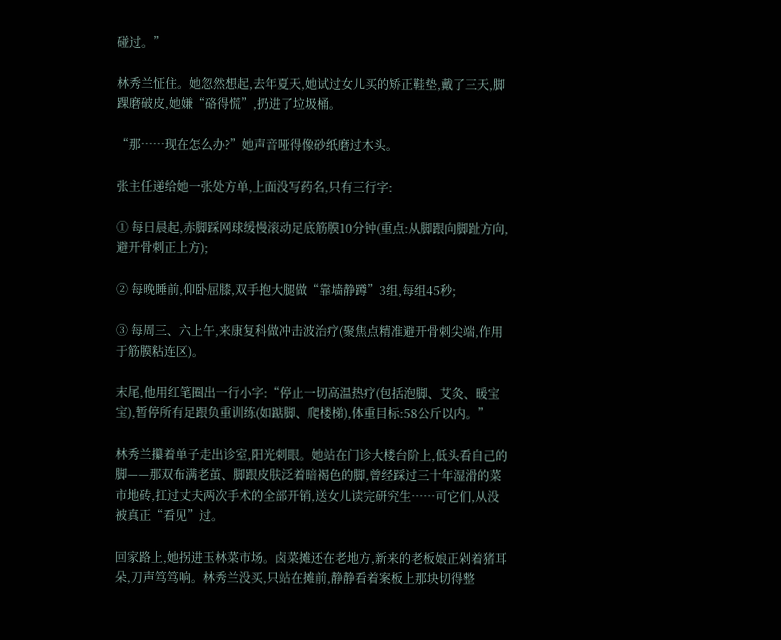碰过。”

林秀兰怔住。她忽然想起,去年夏天,她试过女儿买的矫正鞋垫,戴了三天,脚踝磨破皮,她嫌“硌得慌”,扔进了垃圾桶。

“那……现在怎么办?”她声音哑得像砂纸磨过木头。

张主任递给她一张处方单,上面没写药名,只有三行字:

① 每日晨起,赤脚踩网球缓慢滚动足底筋膜10分钟(重点:从脚跟向脚趾方向,避开骨刺正上方);

② 每晚睡前,仰卧屈膝,双手抱大腿做“靠墙静蹲”3组,每组45秒;

③ 每周三、六上午,来康复科做冲击波治疗(聚焦点精准避开骨刺尖端,作用于筋膜粘连区)。

末尾,他用红笔圈出一行小字:“停止一切高温热疗(包括泡脚、艾灸、暖宝宝),暂停所有足跟负重训练(如踮脚、爬楼梯),体重目标:58公斤以内。”

林秀兰攥着单子走出诊室,阳光刺眼。她站在门诊大楼台阶上,低头看自己的脚——那双布满老茧、脚跟皮肤泛着暗褐色的脚,曾经踩过三十年湿滑的菜市地砖,扛过丈夫两次手术的全部开销,送女儿读完研究生……可它们,从没被真正“看见”过。

回家路上,她拐进玉林菜市场。卤菜摊还在老地方,新来的老板娘正剁着猪耳朵,刀声笃笃响。林秀兰没买,只站在摊前,静静看着案板上那块切得整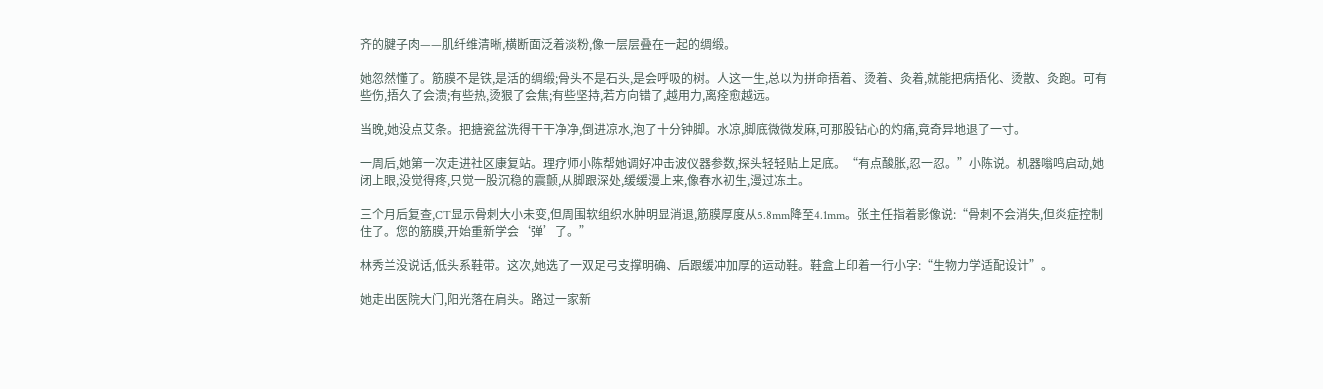齐的腱子肉——肌纤维清晰,横断面泛着淡粉,像一层层叠在一起的绸缎。

她忽然懂了。筋膜不是铁,是活的绸缎;骨头不是石头,是会呼吸的树。人这一生,总以为拼命捂着、烫着、灸着,就能把病捂化、烫散、灸跑。可有些伤,捂久了会溃;有些热,烫狠了会焦;有些坚持,若方向错了,越用力,离痊愈越远。

当晚,她没点艾条。把搪瓷盆洗得干干净净,倒进凉水,泡了十分钟脚。水凉,脚底微微发麻,可那股钻心的灼痛,竟奇异地退了一寸。

一周后,她第一次走进社区康复站。理疗师小陈帮她调好冲击波仪器参数,探头轻轻贴上足底。“有点酸胀,忍一忍。”小陈说。机器嗡鸣启动,她闭上眼,没觉得疼,只觉一股沉稳的震颤,从脚跟深处,缓缓漫上来,像春水初生,漫过冻土。

三个月后复查,CT显示骨刺大小未变,但周围软组织水肿明显消退,筋膜厚度从5.8mm降至4.1mm。张主任指着影像说:“骨刺不会消失,但炎症控制住了。您的筋膜,开始重新学会‘弹’了。”

林秀兰没说话,低头系鞋带。这次,她选了一双足弓支撑明确、后跟缓冲加厚的运动鞋。鞋盒上印着一行小字:“生物力学适配设计”。

她走出医院大门,阳光落在肩头。路过一家新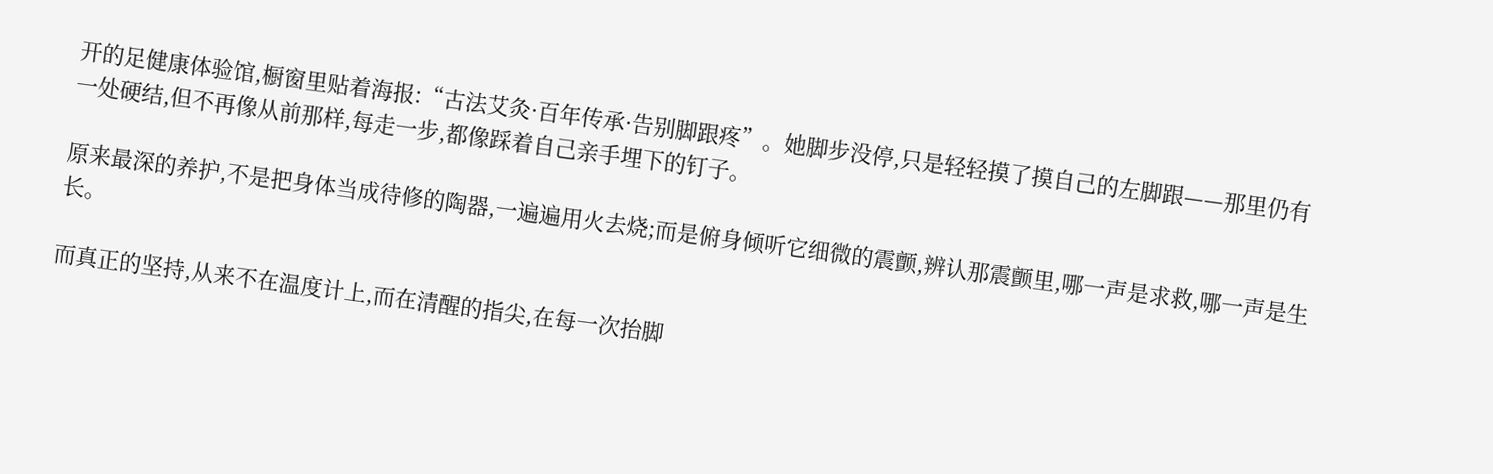开的足健康体验馆,橱窗里贴着海报:“古法艾灸·百年传承·告别脚跟疼”。她脚步没停,只是轻轻摸了摸自己的左脚跟——那里仍有一处硬结,但不再像从前那样,每走一步,都像踩着自己亲手埋下的钉子。

原来最深的养护,不是把身体当成待修的陶器,一遍遍用火去烧;而是俯身倾听它细微的震颤,辨认那震颤里,哪一声是求救,哪一声是生长。

而真正的坚持,从来不在温度计上,而在清醒的指尖,在每一次抬脚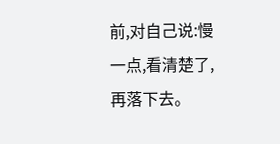前,对自己说:慢一点,看清楚了,再落下去。